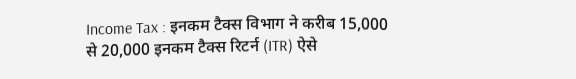Income Tax : इनकम टैक्स विभाग ने करीब 15,000 से 20,000 इनकम टैक्स रिटर्न (ITR) ऐसे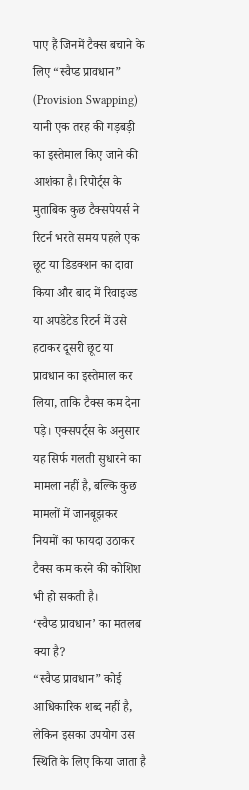पाए हैं जिनमें टैक्स बचाने के लिए “स्वैप्ड प्रावधान” (Provision Swapping) यानी एक तरह की गड़बड़ी का इस्तेमाल किए जाने की आशंका है। रिपोर्ट्स के मुताबिक कुछ टैक्सपेयर्स ने रिटर्न भरते समय पहले एक छूट या डिडक्शन का दावा किया और बाद में रिवाइज्ड या अपडेटेड रिटर्न में उसे हटाकर दूसरी छूट या प्रावधान का इस्तेमाल कर लिया, ताकि टैक्स कम देना पड़े। एक्सपर्ट्स के अनुसार यह सिर्फ गलती सुधारने का मामला नहीं है, बल्कि कुछ मामलों में जानबूझकर नियमों का फायदा उठाकर टैक्स कम करने की कोशिश भी हो सकती है।
‘स्वैप्ड प्रावधान’ का मतलब क्या है?
“स्वैप्ड प्रावधान” कोई आधिकारिक शब्द नहीं है, लेकिन इसका उपयोग उस स्थिति के लिए किया जाता है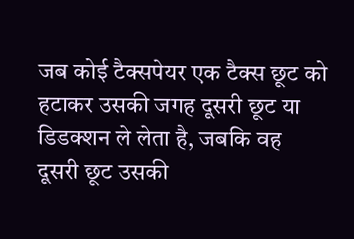जब कोई टैक्सपेयर एक टैक्स छूट को हटाकर उसकी जगह दूसरी छूट या डिडक्शन ले लेता है, जबकि वह दूसरी छूट उसकी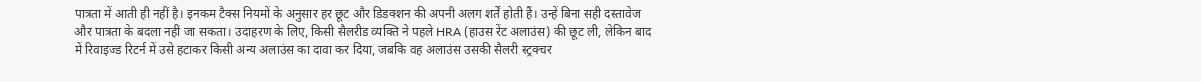पात्रता में आती ही नहीं है। इनकम टैक्स नियमों के अनुसार हर छूट और डिडक्शन की अपनी अलग शर्तें होती हैं। उन्हें बिना सही दस्तावेज और पात्रता के बदला नहीं जा सकता। उदाहरण के लिए, किसी सैलरीड व्यक्ति ने पहले HRA (हाउस रेंट अलाउंस) की छूट ली, लेकिन बाद में रिवाइज्ड रिटर्न में उसे हटाकर किसी अन्य अलाउंस का दावा कर दिया, जबकि वह अलाउंस उसकी सैलरी स्ट्रक्चर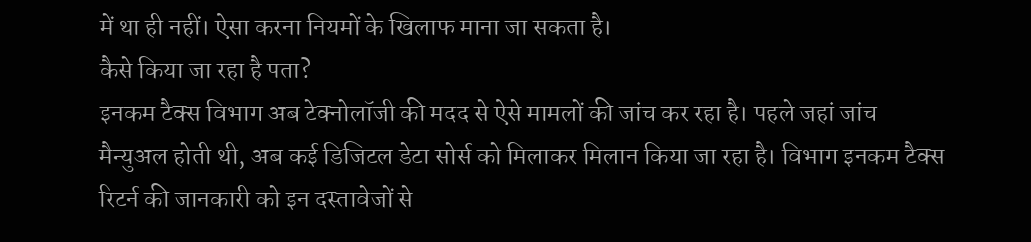में था ही नहीं। ऐसा करना नियमों के खिलाफ माना जा सकता है।
कैसे किया जा रहा है पता?
इनकम टैक्स विभाग अब टेक्नोलॉजी की मदद से ऐसे मामलों की जांच कर रहा है। पहले जहां जांच मैन्युअल होती थी, अब कई डिजिटल डेटा सोर्स को मिलाकर मिलान किया जा रहा है। विभाग इनकम टैक्स रिटर्न की जानकारी को इन दस्तावेजों से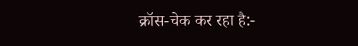क्रॉस-चेक कर रहा है:-